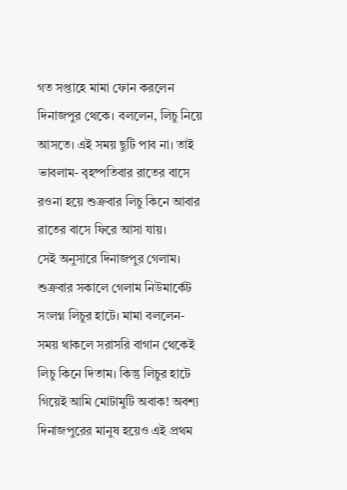গত সপ্তাহে মামা ফোন করলেন দিনাজপুর থেকে। বললেন, লিচু নিয়ে আসতে। এই সময় ছুটি পাব না। তাই ভাবলাম- বৃহষ্পতিবার রাতের বাসে রওনা হয়ে শুক্রবার লিচু কিনে আবার রাতের বাসে ফিরে আসা যায়।
সেই অনুসারে দিনাজপুর গেলাম। শুক্রবার সকালে গেলাম নিউমার্কেট সংলগ্ন লিচুর হাটে। মামা বললেন- সময় থাকলে সরাসরি বাগান থেকেই লিচু কিনে দিতাম। কিন্তু লিচুর হাটে গিয়েই আমি মোটামুটি অবাক! অবশ্য দিনাজপুরের মানুষ হয়েও এই প্রথম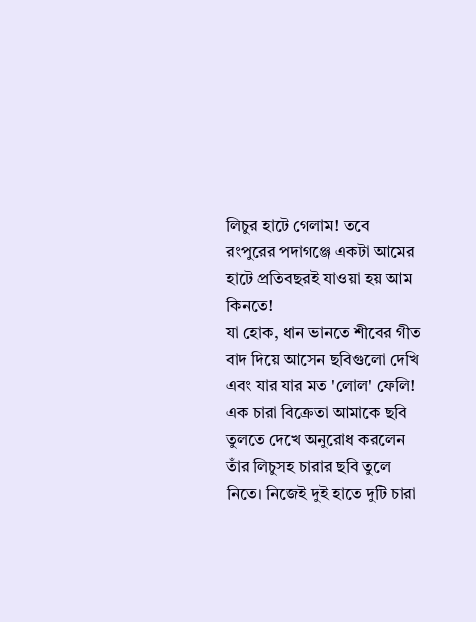লিচুর হাটে গেলাম! তবে রংপুরের পদাগঞ্জে একটা আমের হাটে প্রতিবছরই যাওয়া হয় আম কিনতে!
যা হোক, ধান ভানতে শীবের গীত বাদ দিয়ে আসেন ছবিগুলো দেখি এবং যার যার মত 'লোল' ফেলি!
এক চারা বিক্রেতা আমাকে ছবি তুলতে দেখে অনুরোধ করলেন তাঁর লিচুসহ চারার ছবি তুলে নিতে। নিজেই দুই হাতে দুটি চারা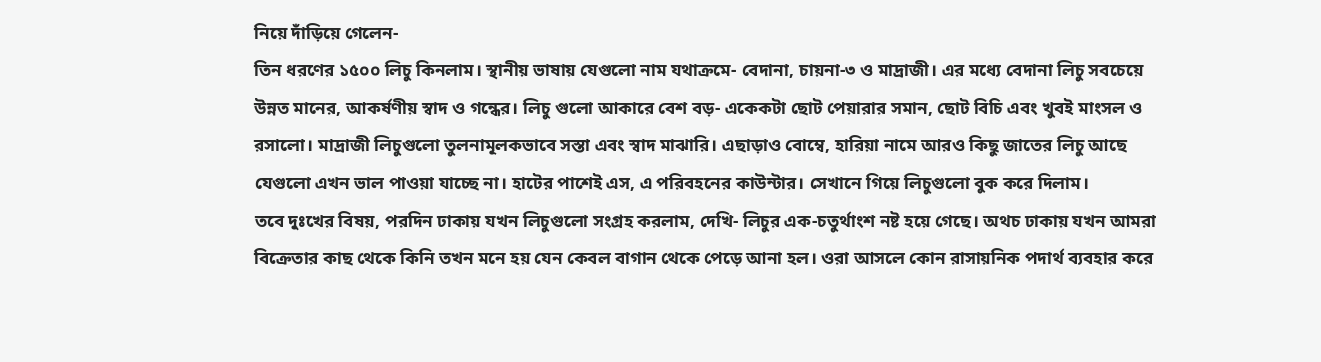নিয়ে দাঁড়িয়ে গেলেন-
তিন ধরণের ১৫০০ লিচু কিনলাম। স্থানীয় ভাষায় যেগুলো নাম যথাক্রমে- বেদানা, চায়না-৩ ও মাদ্রাজী। এর মধ্যে বেদানা লিচু সবচেয়ে উন্নত মানের, আকর্ষণীয় স্বাদ ও গন্ধের। লিচু গুলো আকারে বেশ বড়- একেকটা ছোট পেয়ারার সমান, ছোট বিচি এবং খুবই মাংসল ও রসালো। মাদ্রাজী লিচুগুলো তুলনামূলকভাবে সস্তা এবং স্বাদ মাঝারি। এছাড়াও বোম্বে, হারিয়া নামে আরও কিছু জাতের লিচু আছে যেগুলো এখন ভাল পাওয়া যাচ্ছে না। হাটের পাশেই এস, এ পরিবহনের কাউন্টার। সেখানে গিয়ে লিচুগুলো বুক করে দিলাম।
তবে দুঃখের বিষয়, পরদিন ঢাকায় যখন লিচুগুলো সংগ্রহ করলাম, দেখি- লিচুর এক-চতুর্থাংশ নষ্ট হয়ে গেছে। অথচ ঢাকায় যখন আমরা বিক্রেতার কাছ থেকে কিনি তখন মনে হয় যেন কেবল বাগান থেকে পেড়ে আনা হল। ওরা আসলে কোন রাসায়নিক পদার্থ ব্যবহার করে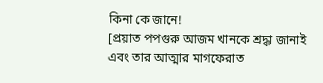কিনা কে জানে!
[প্রয়াত পপগুরু আজম খানকে শ্রদ্ধা জানাই এবং তার আত্মার মাগফেরাত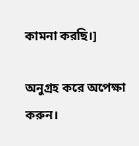কামনা করছি।]

অনুগ্রহ করে অপেক্ষা করুন।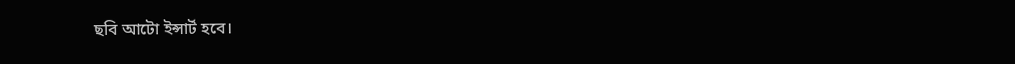ছবি আটো ইন্সার্ট হবে।